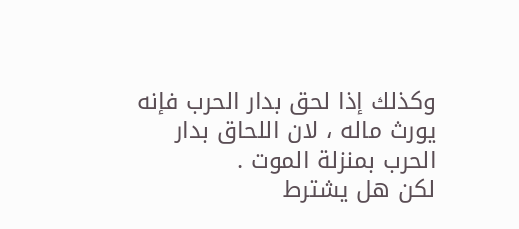وكذلك إذا لحق بدار الحرب فإنه يورث ماله ، لان اللحاق بدار
الحرب بمنزلة الموت .
لكن هل يشترط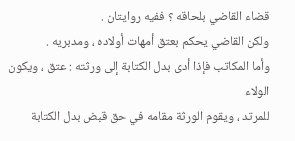قضاء القاضي بلحاقه ؟ ففيه روايتان .
ولكن القاضي يحكم بعتق أمهات أولاده ، ومدبريه .
وأما المكاتب فإذا أدى بدل الكتابة إلى ورثته : عتق ، ويكون الولاء
للمرتد ، ويقوم الورثة مقامه في حق قبض بدل الكتابة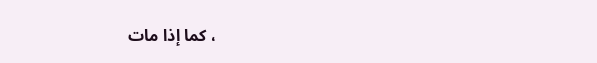، كما إذا مات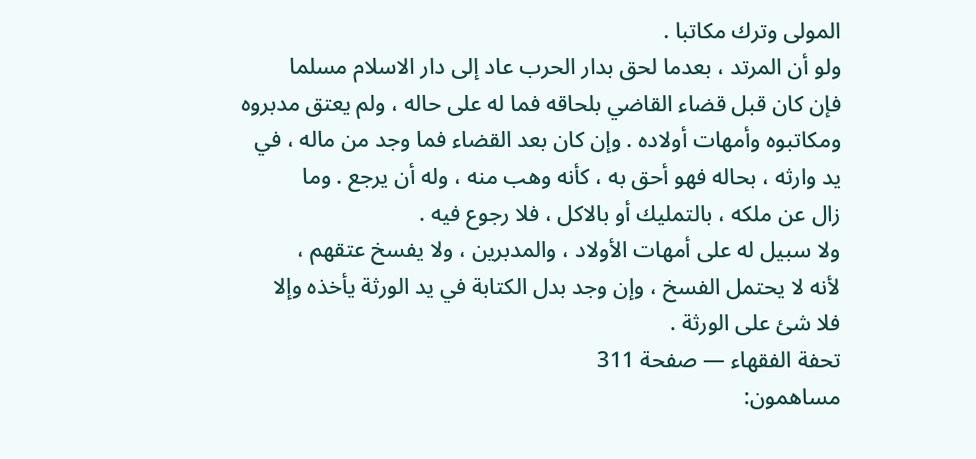المولى وترك مكاتبا .
ولو أن المرتد ، بعدما لحق بدار الحرب عاد إلى دار الاسلام مسلما
فإن كان قبل قضاء القاضي بلحاقه فما له على حاله ، ولم يعتق مدبروه
ومكاتبوه وأمهات أولاده . وإن كان بعد القضاء فما وجد من ماله ، في
يد وارثه ، بحاله فهو أحق به ، كأنه وهب منه ، وله أن يرجع . وما
زال عن ملكه ، بالتمليك أو بالاكل ، فلا رجوع فيه .
ولا سبيل له على أمهات الأولاد ، والمدبرين ، ولا يفسخ عتقهم ،
لأنه لا يحتمل الفسخ ، وإن وجد بدل الكتابة في يد الورثة يأخذه وإلا
فلا شئ على الورثة .
تحفة الفقهاء — صفحة 311
مساهمون: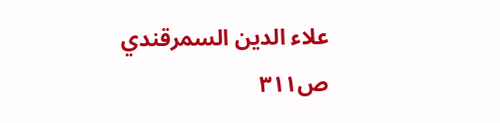علاء الدين السمرقندي
ص٣١١